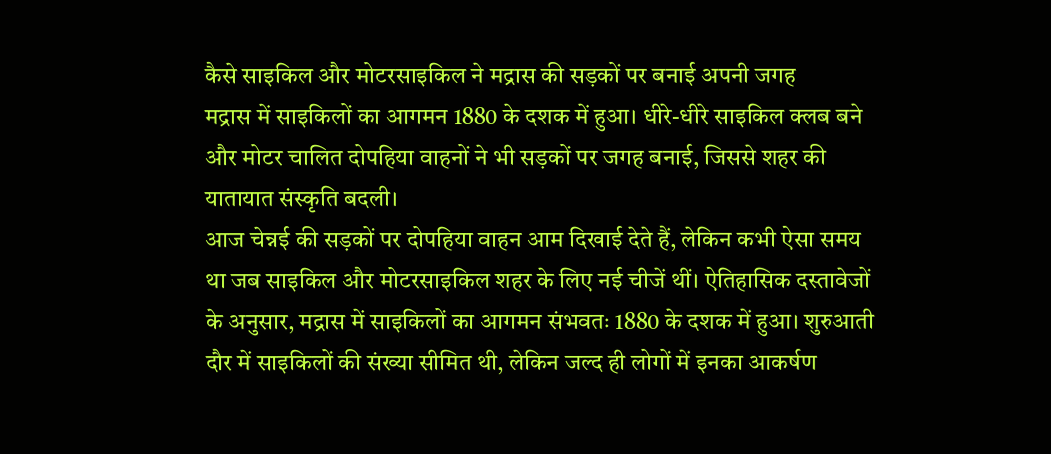कैसे साइकिल और मोटरसाइकिल ने मद्रास की सड़कों पर बनाई अपनी जगह
मद्रास में साइकिलों का आगमन 1880 के दशक में हुआ। धीरे-धीरे साइकिल क्लब बने और मोटर चालित दोपहिया वाहनों ने भी सड़कों पर जगह बनाई, जिससे शहर की यातायात संस्कृति बदली।
आज चेन्नई की सड़कों पर दोपहिया वाहन आम दिखाई देते हैं, लेकिन कभी ऐसा समय था जब साइकिल और मोटरसाइकिल शहर के लिए नई चीजें थीं। ऐतिहासिक दस्तावेजों के अनुसार, मद्रास में साइकिलों का आगमन संभवतः 1880 के दशक में हुआ। शुरुआती दौर में साइकिलों की संख्या सीमित थी, लेकिन जल्द ही लोगों में इनका आकर्षण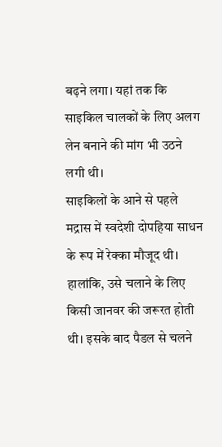बढ़ने लगा। यहां तक कि साइकिल चालकों के लिए अलग लेन बनाने की मांग भी उठने लगी थी।
साइकिलों के आने से पहले मद्रास में स्वदेशी दोपहिया साधन के रूप में रेक्का मौजूद थी। हालांकि, उसे चलाने के लिए किसी जानवर की जरूरत होती थी। इसके बाद पैडल से चलने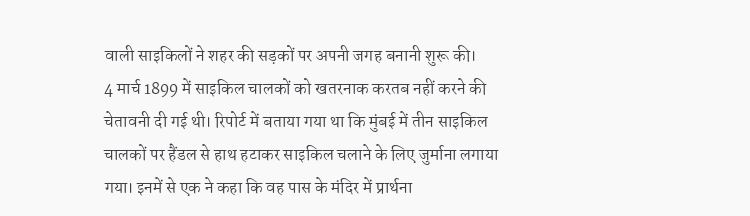वाली साइकिलों ने शहर की सड़कों पर अपनी जगह बनानी शुरू की।
4 मार्च 1899 में साइकिल चालकों को खतरनाक करतब नहीं करने की चेतावनी दी गई थी। रिपोर्ट में बताया गया था कि मुंबई में तीन साइकिल चालकों पर हैंडल से हाथ हटाकर साइकिल चलाने के लिए जुर्माना लगाया गया। इनमें से एक ने कहा कि वह पास के मंदिर में प्रार्थना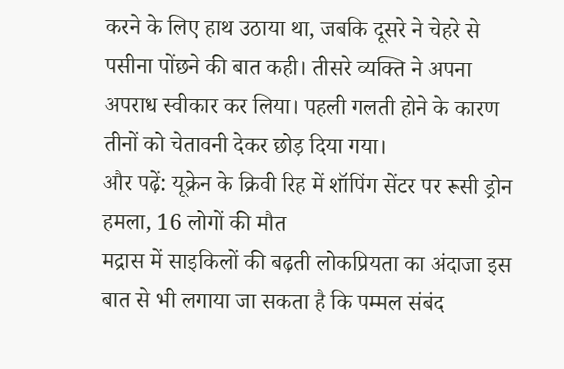करने के लिए हाथ उठाया था, जबकि दूसरे ने चेहरे से पसीना पोंछने की बात कही। तीसरे व्यक्ति ने अपना अपराध स्वीकार कर लिया। पहली गलती होने के कारण तीनों को चेतावनी देकर छोड़ दिया गया।
और पढ़ें: यूक्रेन के क्रिवी रिह में शॉपिंग सेंटर पर रूसी ड्रोन हमला, 16 लोगों की मौत
मद्रास में साइकिलों की बढ़ती लोकप्रियता का अंदाजा इस बात से भी लगाया जा सकता है कि पम्मल संबंद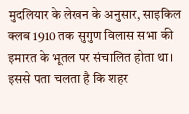मुदलियार के लेखन के अनुसार, साइकिल क्लब 1910 तक सुगुण विलास सभा की इमारत के भूतल पर संचालित होता था। इससे पता चलता है कि शहर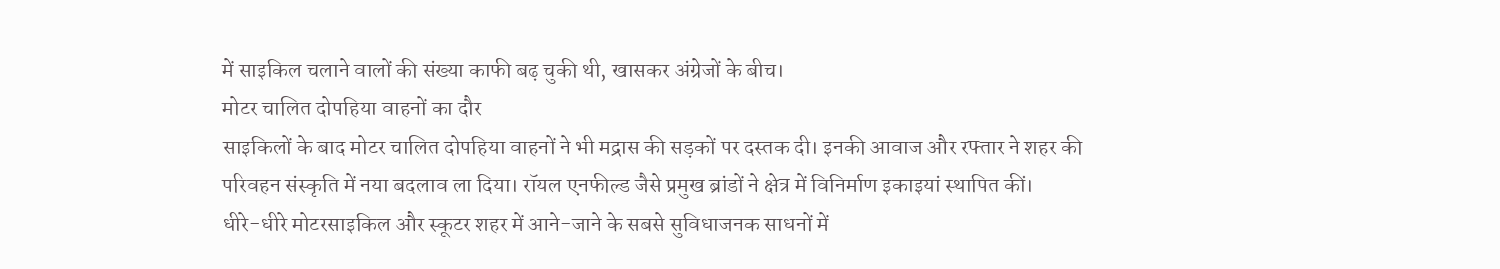में साइकिल चलाने वालों की संख्या काफी बढ़ चुकी थी, खासकर अंग्रेजों के बीच।
मोटर चालित दोपहिया वाहनों का दौर
साइकिलों के बाद मोटर चालित दोपहिया वाहनों ने भी मद्रास की सड़कों पर दस्तक दी। इनकी आवाज और रफ्तार ने शहर की परिवहन संस्कृति में नया बदलाव ला दिया। रॉयल एनफील्ड जैसे प्रमुख ब्रांडों ने क्षेत्र में विनिर्माण इकाइयां स्थापित कीं।
धीरे-धीरे मोटरसाइकिल और स्कूटर शहर में आने-जाने के सबसे सुविधाजनक साधनों में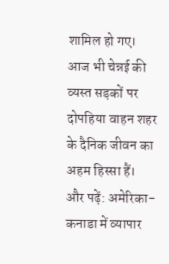शामिल हो गए। आज भी चेन्नई की व्यस्त सड़कों पर दोपहिया वाहन शहर के दैनिक जीवन का अहम हिस्सा हैं।
और पढ़ें: अमेरिका-कनाडा में व्यापार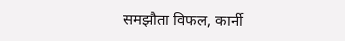समझौता विफल, कार्नी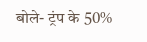बोले- ट्रंप के 50%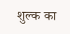शुल्क का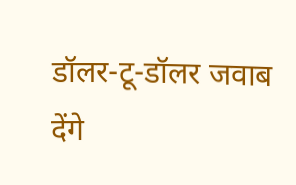डॉलर-टू-डॉलर जवाब देंगे